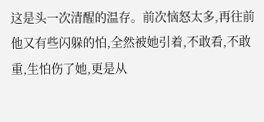这是头一次清醒的温存。前次恼怒太多,再往前他又有些闪躲的怕,全然被她引着,不敢看,不敢重,生怕伤了她,更是从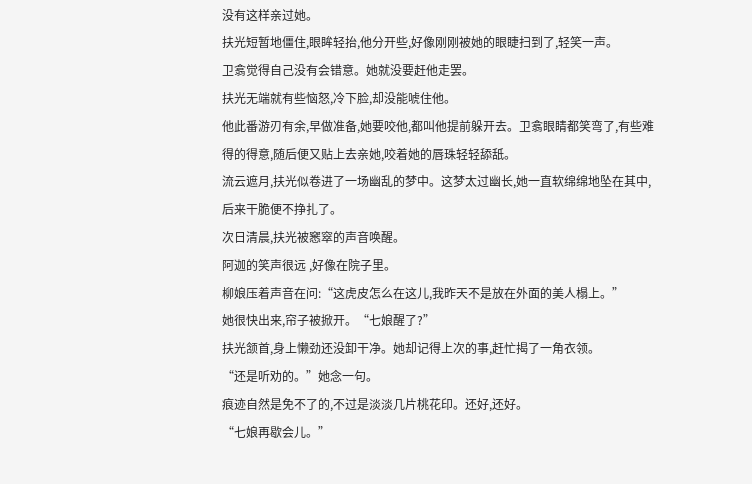没有这样亲过她。
扶光短暂地僵住,眼眸轻抬,他分开些,好像刚刚被她的眼睫扫到了,轻笑一声。
卫翕觉得自己没有会错意。她就没要赶他走罢。
扶光无端就有些恼怒,冷下脸,却没能唬住他。
他此番游刃有余,早做准备,她要咬他,都叫他提前躲开去。卫翕眼睛都笑弯了,有些难得的得意,随后便又贴上去亲她,咬着她的唇珠轻轻舔舐。
流云遮月,扶光似卷进了一场幽乱的梦中。这梦太过幽长,她一直软绵绵地坠在其中,后来干脆便不挣扎了。
次日清晨,扶光被窸窣的声音唤醒。
阿迦的笑声很远 ,好像在院子里。
柳娘压着声音在问:“这虎皮怎么在这儿,我昨天不是放在外面的美人榻上。”
她很快出来,帘子被掀开。“七娘醒了?”
扶光颔首,身上懒劲还没卸干净。她却记得上次的事,赶忙揭了一角衣领。
“还是听劝的。”她念一句。
痕迹自然是免不了的,不过是淡淡几片桃花印。还好,还好。
“七娘再歇会儿。”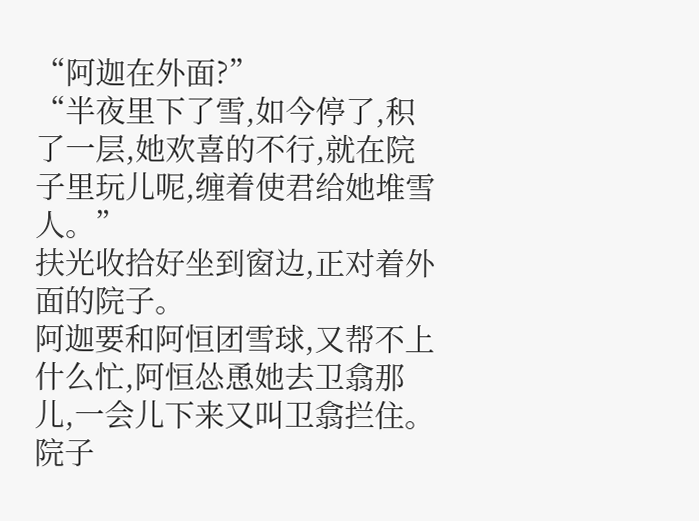“阿迦在外面?”
“半夜里下了雪,如今停了,积了一层,她欢喜的不行,就在院子里玩儿呢,缠着使君给她堆雪人。”
扶光收拾好坐到窗边,正对着外面的院子。
阿迦要和阿恒团雪球,又帮不上什么忙,阿恒怂恿她去卫翕那儿,一会儿下来又叫卫翕拦住。院子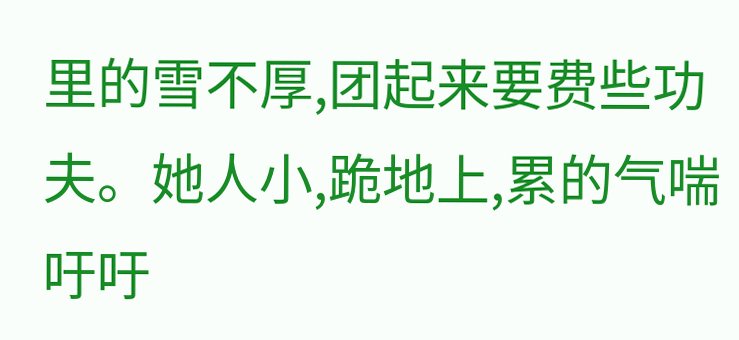里的雪不厚,团起来要费些功夫。她人小,跪地上,累的气喘吁吁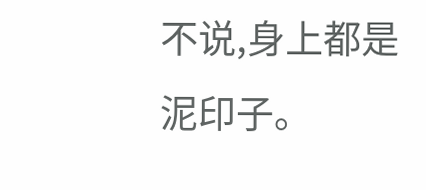不说,身上都是泥印子。